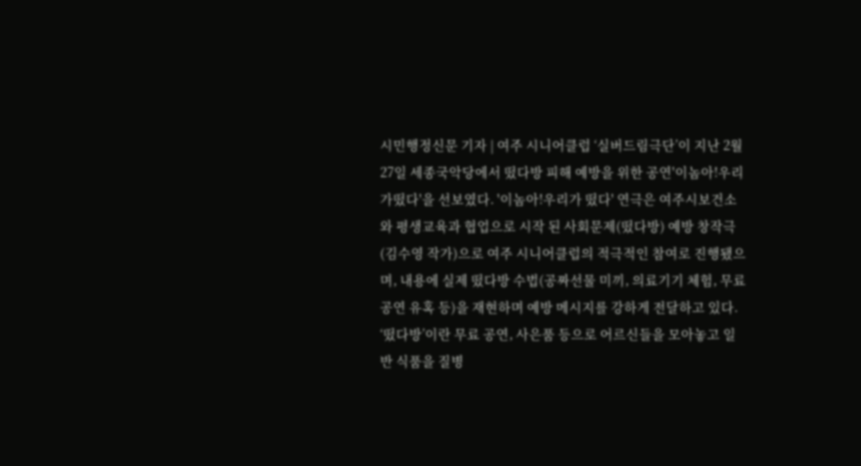시민행정신문 기자 | 여주 시니어클럽 ‘실버드림극단’이 지난 2월 27일 세종국악당에서 떴다방 피해 예방을 위한 공연'이놈아!우리가떴다'을 선보였다. '이놈아!우리가 떴다' 연극은 여주시보건소와 평생교육과 협업으로 시작 된 사회문제(떴다방) 예방 창작극(김수영 작가)으로 여주 시니어클럽의 적극적인 참여로 진행됐으며, 내용에 실제 떴다방 수법(공짜선물 미끼, 의료기기 체험, 무료공연 유혹 등)을 재현하며 예방 메시지를 강하게 전달하고 있다. ‘떴다방’이란 무료 공연, 사은품 등으로 어르신들을 모아놓고 일반 식품을 질병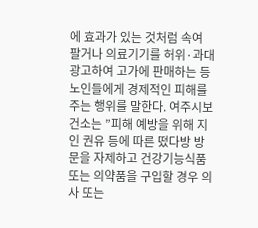에 효과가 있는 것처럼 속여 팔거나 의료기기를 허위·과대 광고하여 고가에 판매하는 등 노인들에게 경제적인 피해를 주는 행위를 말한다. 여주시보건소는 ”피해 예방을 위해 지인 권유 등에 따른 떴다방 방문을 자제하고 건강기능식품 또는 의약품을 구입할 경우 의사 또는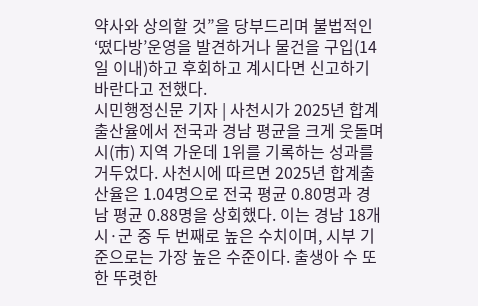약사와 상의할 것”을 당부드리며 불법적인 ‘떴다방’운영을 발견하거나 물건을 구입(14일 이내)하고 후회하고 계시다면 신고하기 바란다고 전했다.
시민행정신문 기자 | 사천시가 2025년 합계출산율에서 전국과 경남 평균을 크게 웃돌며 시(市) 지역 가운데 1위를 기록하는 성과를 거두었다. 사천시에 따르면 2025년 합계출산율은 1.04명으로 전국 평균 0.80명과 경남 평균 0.88명을 상회했다. 이는 경남 18개 시·군 중 두 번째로 높은 수치이며, 시부 기준으로는 가장 높은 수준이다. 출생아 수 또한 뚜렷한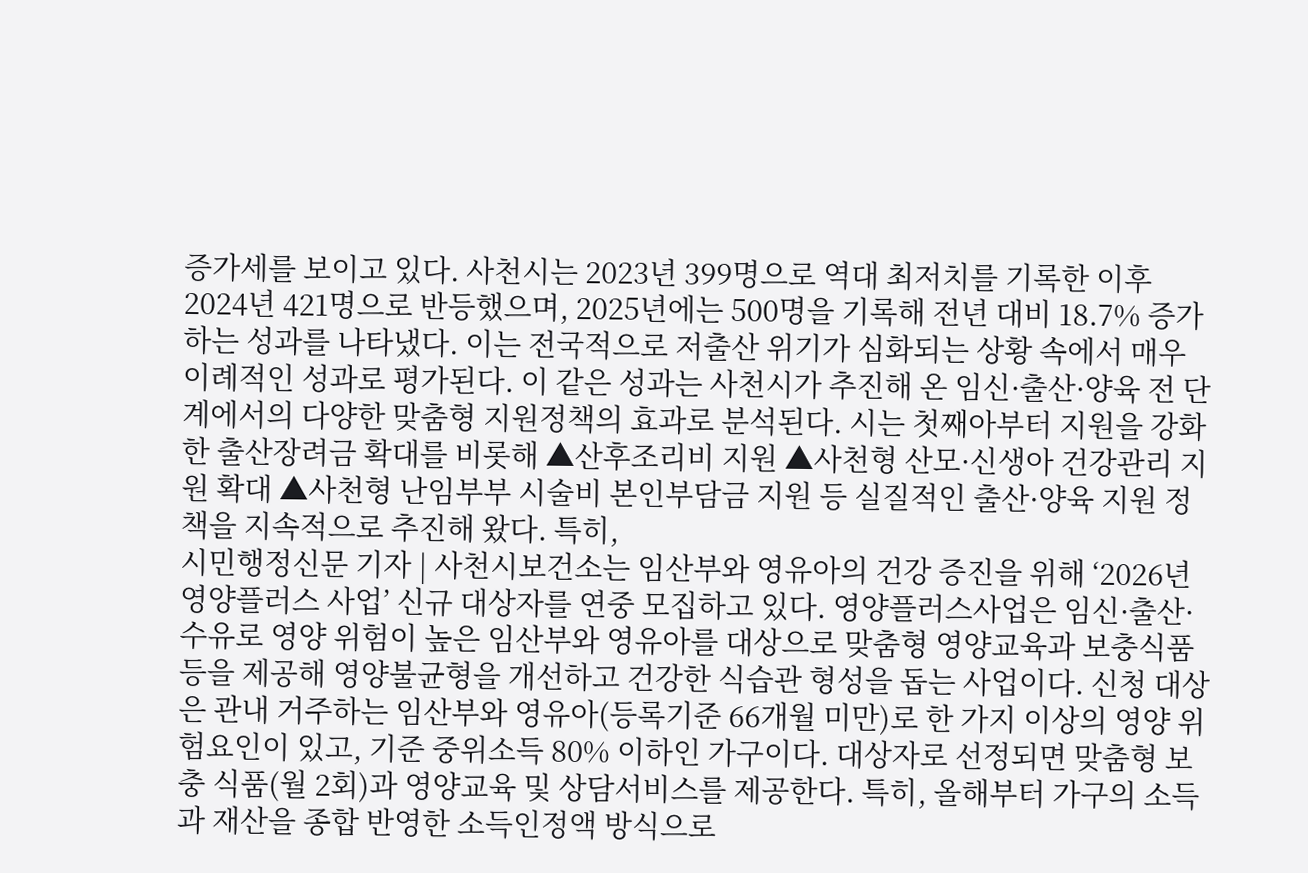증가세를 보이고 있다. 사천시는 2023년 399명으로 역대 최저치를 기록한 이후 2024년 421명으로 반등했으며, 2025년에는 500명을 기록해 전년 대비 18.7% 증가하는 성과를 나타냈다. 이는 전국적으로 저출산 위기가 심화되는 상황 속에서 매우 이례적인 성과로 평가된다. 이 같은 성과는 사천시가 추진해 온 임신·출산·양육 전 단계에서의 다양한 맞춤형 지원정책의 효과로 분석된다. 시는 첫째아부터 지원을 강화한 출산장려금 확대를 비롯해 ▲산후조리비 지원 ▲사천형 산모·신생아 건강관리 지원 확대 ▲사천형 난임부부 시술비 본인부담금 지원 등 실질적인 출산·양육 지원 정책을 지속적으로 추진해 왔다. 특히,
시민행정신문 기자 | 사천시보건소는 임산부와 영유아의 건강 증진을 위해 ‘2026년 영양플러스 사업’ 신규 대상자를 연중 모집하고 있다. 영양플러스사업은 임신·출산·수유로 영양 위험이 높은 임산부와 영유아를 대상으로 맞춤형 영양교육과 보충식품 등을 제공해 영양불균형을 개선하고 건강한 식습관 형성을 돕는 사업이다. 신청 대상은 관내 거주하는 임산부와 영유아(등록기준 66개월 미만)로 한 가지 이상의 영양 위험요인이 있고, 기준 중위소득 80% 이하인 가구이다. 대상자로 선정되면 맞춤형 보충 식품(월 2회)과 영양교육 및 상담서비스를 제공한다. 특히, 올해부터 가구의 소득과 재산을 종합 반영한 소득인정액 방식으로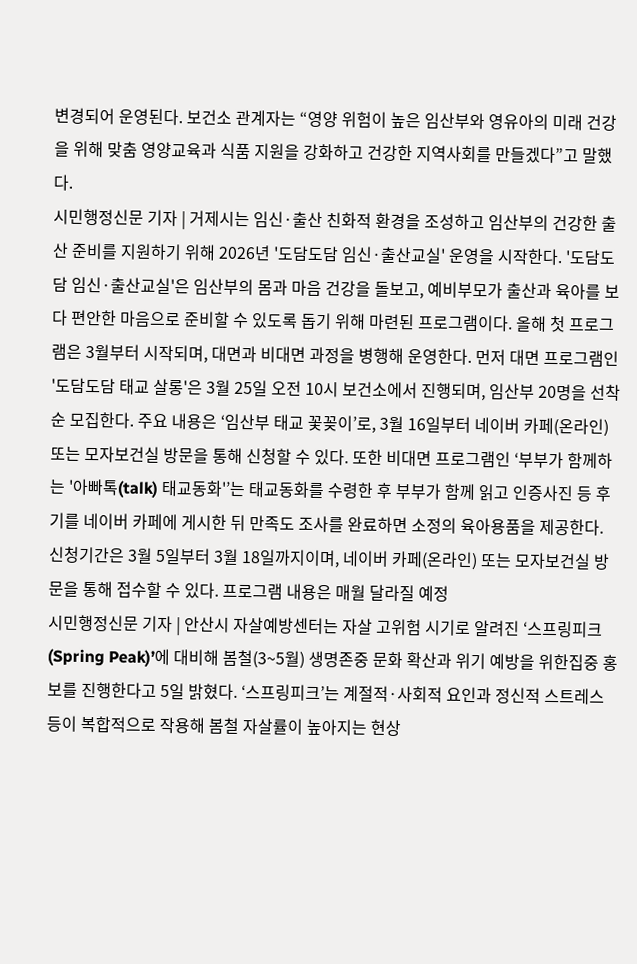변경되어 운영된다. 보건소 관계자는 “영양 위험이 높은 임산부와 영유아의 미래 건강을 위해 맞춤 영양교육과 식품 지원을 강화하고 건강한 지역사회를 만들겠다”고 말했다.
시민행정신문 기자 | 거제시는 임신·출산 친화적 환경을 조성하고 임산부의 건강한 출산 준비를 지원하기 위해 2026년 '도담도담 임신·출산교실' 운영을 시작한다. '도담도담 임신·출산교실'은 임산부의 몸과 마음 건강을 돌보고, 예비부모가 출산과 육아를 보다 편안한 마음으로 준비할 수 있도록 돕기 위해 마련된 프로그램이다. 올해 첫 프로그램은 3월부터 시작되며, 대면과 비대면 과정을 병행해 운영한다. 먼저 대면 프로그램인 '도담도담 태교 살롱'은 3월 25일 오전 10시 보건소에서 진행되며, 임산부 20명을 선착순 모집한다. 주요 내용은 ‘임산부 태교 꽃꽂이’로, 3월 16일부터 네이버 카페(온라인) 또는 모자보건실 방문을 통해 신청할 수 있다. 또한 비대면 프로그램인 ‘부부가 함께하는 '아빠톡(talk) 태교동화'’는 태교동화를 수령한 후 부부가 함께 읽고 인증사진 등 후기를 네이버 카페에 게시한 뒤 만족도 조사를 완료하면 소정의 육아용품을 제공한다. 신청기간은 3월 5일부터 3월 18일까지이며, 네이버 카페(온라인) 또는 모자보건실 방문을 통해 접수할 수 있다. 프로그램 내용은 매월 달라질 예정
시민행정신문 기자 | 안산시 자살예방센터는 자살 고위험 시기로 알려진 ‘스프링피크(Spring Peak)’에 대비해 봄철(3~5월) 생명존중 문화 확산과 위기 예방을 위한집중 홍보를 진행한다고 5일 밝혔다. ‘스프링피크’는 계절적·사회적 요인과 정신적 스트레스 등이 복합적으로 작용해 봄철 자살률이 높아지는 현상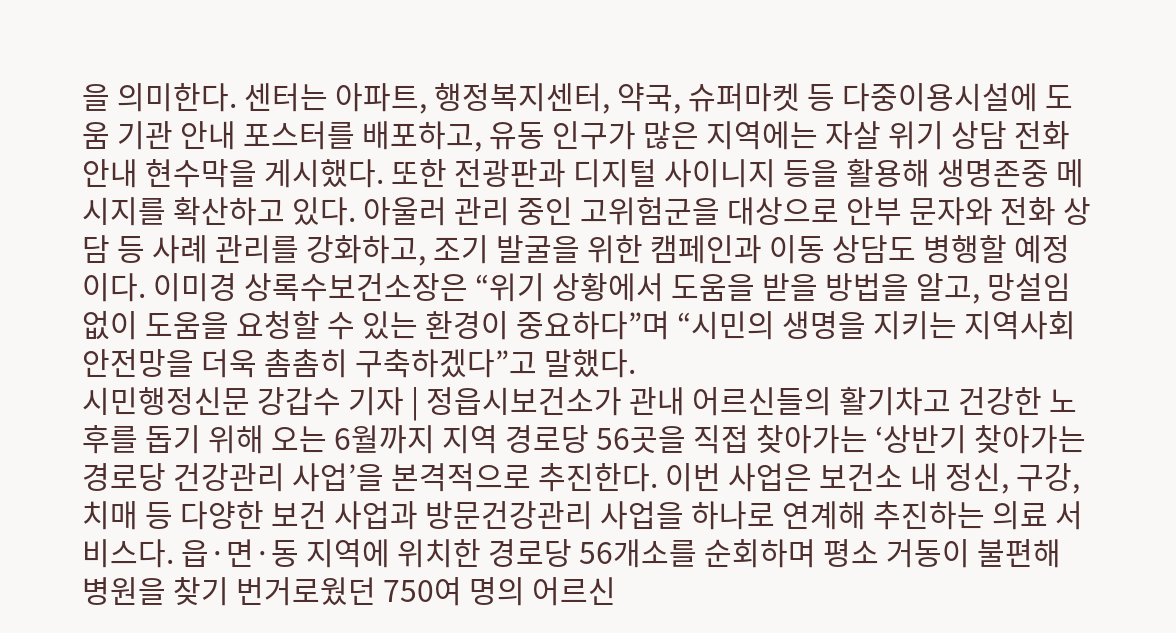을 의미한다. 센터는 아파트, 행정복지센터, 약국, 슈퍼마켓 등 다중이용시설에 도움 기관 안내 포스터를 배포하고, 유동 인구가 많은 지역에는 자살 위기 상담 전화 안내 현수막을 게시했다. 또한 전광판과 디지털 사이니지 등을 활용해 생명존중 메시지를 확산하고 있다. 아울러 관리 중인 고위험군을 대상으로 안부 문자와 전화 상담 등 사례 관리를 강화하고, 조기 발굴을 위한 캠페인과 이동 상담도 병행할 예정이다. 이미경 상록수보건소장은 “위기 상황에서 도움을 받을 방법을 알고, 망설임 없이 도움을 요청할 수 있는 환경이 중요하다”며 “시민의 생명을 지키는 지역사회 안전망을 더욱 촘촘히 구축하겠다”고 말했다.
시민행정신문 강갑수 기자 | 정읍시보건소가 관내 어르신들의 활기차고 건강한 노후를 돕기 위해 오는 6월까지 지역 경로당 56곳을 직접 찾아가는 ‘상반기 찾아가는 경로당 건강관리 사업’을 본격적으로 추진한다. 이번 사업은 보건소 내 정신, 구강, 치매 등 다양한 보건 사업과 방문건강관리 사업을 하나로 연계해 추진하는 의료 서비스다. 읍·면·동 지역에 위치한 경로당 56개소를 순회하며 평소 거동이 불편해 병원을 찾기 번거로웠던 750여 명의 어르신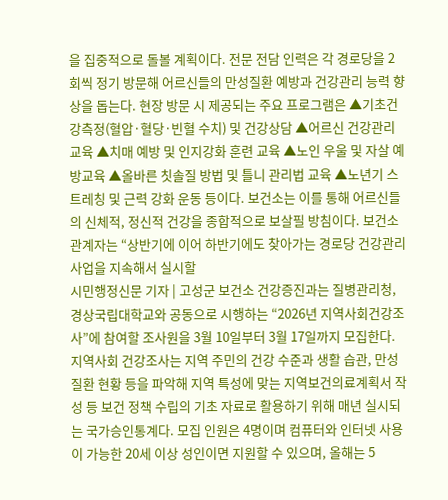을 집중적으로 돌볼 계획이다. 전문 전담 인력은 각 경로당을 2회씩 정기 방문해 어르신들의 만성질환 예방과 건강관리 능력 향상을 돕는다. 현장 방문 시 제공되는 주요 프로그램은 ▲기초건강측정(혈압·혈당·빈혈 수치) 및 건강상담 ▲어르신 건강관리 교육 ▲치매 예방 및 인지강화 훈련 교육 ▲노인 우울 및 자살 예방교육 ▲올바른 칫솔질 방법 및 틀니 관리법 교육 ▲노년기 스트레칭 및 근력 강화 운동 등이다. 보건소는 이를 통해 어르신들의 신체적, 정신적 건강을 종합적으로 보살필 방침이다. 보건소 관계자는 “상반기에 이어 하반기에도 찾아가는 경로당 건강관리 사업을 지속해서 실시할
시민행정신문 기자 | 고성군 보건소 건강증진과는 질병관리청, 경상국립대학교와 공동으로 시행하는 “2026년 지역사회건강조사”에 참여할 조사원을 3월 10일부터 3월 17일까지 모집한다. 지역사회 건강조사는 지역 주민의 건강 수준과 생활 습관, 만성질환 현황 등을 파악해 지역 특성에 맞는 지역보건의료계획서 작성 등 보건 정책 수립의 기초 자료로 활용하기 위해 매년 실시되는 국가승인통계다. 모집 인원은 4명이며 컴퓨터와 인터넷 사용이 가능한 20세 이상 성인이면 지원할 수 있으며, 올해는 5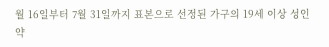월 16일부터 7월 31일까지 표본으로 선정된 가구의 19세 이상 성인 약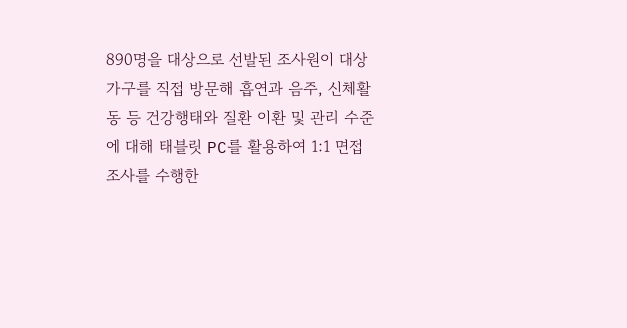890명을 대상으로 선발된 조사원이 대상 가구를 직접 방문해 흡연과 음주, 신체활동 등 건강행태와 질환 이환 및 관리 수준에 대해 태블릿 PC를 활용하여 1:1 면접 조사를 수행한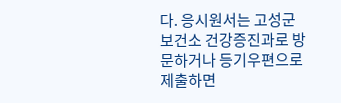다. 응시원서는 고성군 보건소 건강증진과로 방문하거나 등기우편으로 제출하면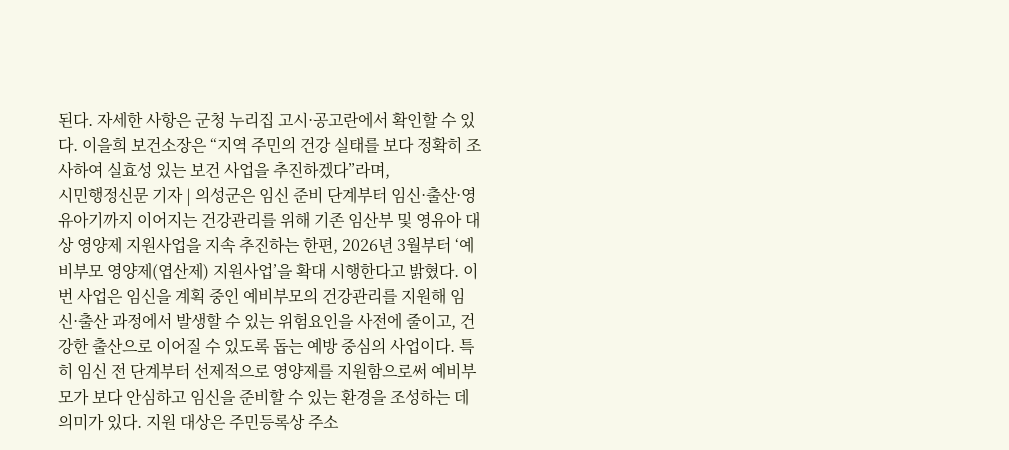된다. 자세한 사항은 군청 누리집 고시·공고란에서 확인할 수 있다. 이을희 보건소장은 “지역 주민의 건강 실태를 보다 정확히 조사하여 실효성 있는 보건 사업을 추진하겠다”라며,
시민행정신문 기자 | 의성군은 임신 준비 단계부터 임신·출산·영유아기까지 이어지는 건강관리를 위해 기존 임산부 및 영유아 대상 영양제 지원사업을 지속 추진하는 한편, 2026년 3월부터 ‘예비부모 영양제(엽산제) 지원사업’을 확대 시행한다고 밝혔다. 이번 사업은 임신을 계획 중인 예비부모의 건강관리를 지원해 임신·출산 과정에서 발생할 수 있는 위험요인을 사전에 줄이고, 건강한 출산으로 이어질 수 있도록 돕는 예방 중심의 사업이다. 특히 임신 전 단계부터 선제적으로 영양제를 지원함으로써 예비부모가 보다 안심하고 임신을 준비할 수 있는 환경을 조성하는 데 의미가 있다. 지원 대상은 주민등록상 주소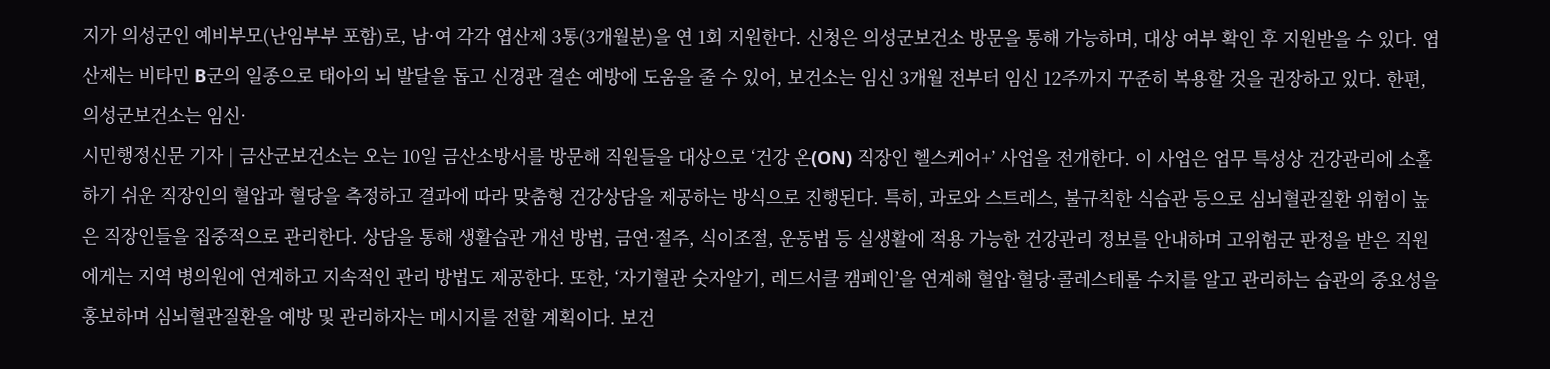지가 의성군인 예비부모(난임부부 포함)로, 남·여 각각 엽산제 3통(3개월분)을 연 1회 지원한다. 신청은 의성군보건소 방문을 통해 가능하며, 대상 여부 확인 후 지원받을 수 있다. 엽산제는 비타민 B군의 일종으로 태아의 뇌 발달을 돕고 신경관 결손 예방에 도움을 줄 수 있어, 보건소는 임신 3개월 전부터 임신 12주까지 꾸준히 복용할 것을 권장하고 있다. 한편, 의성군보건소는 임신·
시민행정신문 기자 | 금산군보건소는 오는 10일 금산소방서를 방문해 직원들을 대상으로 ‘건강 온(ON) 직장인 헬스케어+’ 사업을 전개한다. 이 사업은 업무 특성상 건강관리에 소홀하기 쉬운 직장인의 혈압과 혈당을 측정하고 결과에 따라 맞춤형 건강상담을 제공하는 방식으로 진행된다. 특히, 과로와 스트레스, 불규칙한 식습관 등으로 심뇌혈관질환 위험이 높은 직장인들을 집중적으로 관리한다. 상담을 통해 생활습관 개선 방법, 금연·절주, 식이조절, 운동법 등 실생활에 적용 가능한 건강관리 정보를 안내하며 고위험군 판정을 받은 직원에게는 지역 병의원에 연계하고 지속적인 관리 방법도 제공한다. 또한, ‘자기혈관 숫자알기, 레드서클 캠페인’을 연계해 혈압·혈당·콜레스테롤 수치를 알고 관리하는 습관의 중요성을 홍보하며 심뇌혈관질환을 예방 및 관리하자는 메시지를 전할 계획이다. 보건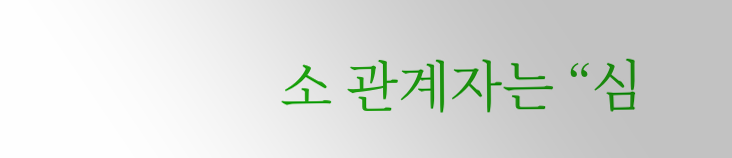소 관계자는 “심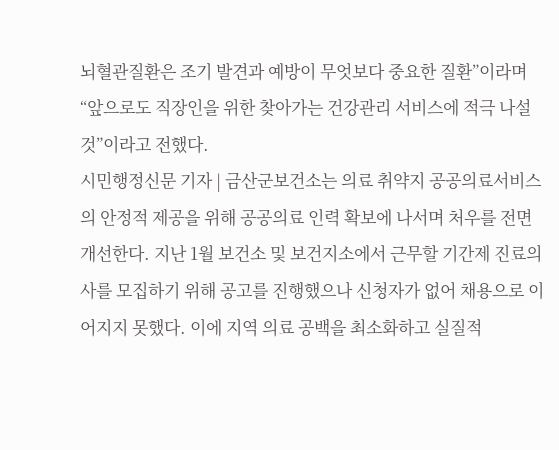뇌혈관질환은 조기 발견과 예방이 무엇보다 중요한 질환”이라며 “앞으로도 직장인을 위한 찾아가는 건강관리 서비스에 적극 나설 것”이라고 전했다.
시민행정신문 기자 | 금산군보건소는 의료 취약지 공공의료서비스의 안정적 제공을 위해 공공의료 인력 확보에 나서며 처우를 전면 개선한다. 지난 1월 보건소 및 보건지소에서 근무할 기간제 진료의사를 모집하기 위해 공고를 진행했으나 신청자가 없어 채용으로 이어지지 못했다. 이에 지역 의료 공백을 최소화하고 실질적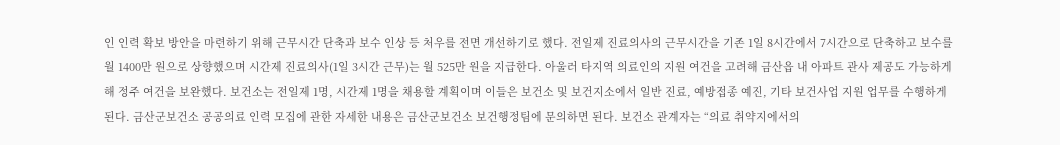인 인력 확보 방안을 마련하기 위해 근무시간 단축과 보수 인상 등 처우를 전면 개선하기로 했다. 전일제 진료의사의 근무시간을 기존 1일 8시간에서 7시간으로 단축하고 보수를 월 1400만 원으로 상향했으며 시간제 진료의사(1일 3시간 근무)는 월 525만 원을 지급한다. 아울러 타지역 의료인의 지원 여건을 고려해 금산읍 내 아파트 관사 제공도 가능하게 해 정주 여건을 보완했다. 보건소는 전일제 1명, 시간제 1명을 채용할 계획이며 이들은 보건소 및 보건지소에서 일반 진료, 예방접종 예진, 기타 보건사업 지원 업무를 수행하게 된다. 금산군보건소 공공의료 인력 모집에 관한 자세한 내용은 금산군보건소 보건행정팀에 문의하면 된다. 보건소 관계자는 “의료 취약지에서의